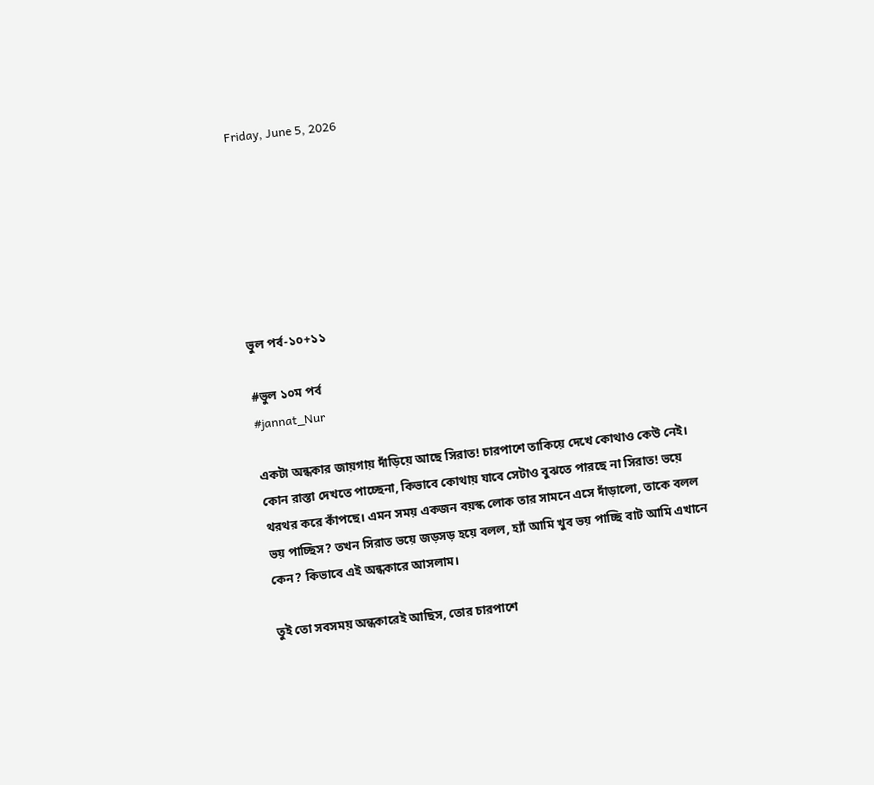Friday, June 5, 2026







ভুল পর্ব-১০+১১

#ভুল ১০ম পর্ব
#jannat_Nur

একটা অন্ধকার জায়গায় দাঁড়িয়ে আছে সিরাত! চারপাশে তাকিয়ে দেখে কোথাও কেউ নেই। কোন রাস্তা দেখতে পাচ্ছেনা, কিভাবে কোথায় যাবে সেটাও বুঝতে পারছে না সিরাত! ভয়ে থরথর করে কাঁপছে। এমন সময় একজন বয়স্ক লোক তার সামনে এসে দাঁড়ালো, তাকে বলল ভয় পাচ্ছিস? তখন সিরাত ভয়ে জড়সড় হয়ে বলল, হ্যাঁ আমি খুব ভয় পাচ্ছি বাট আমি এখানে কেন? কিভাবে এই অন্ধকারে আসলাম।

তুই তো সবসময় অন্ধকারেই আছিস, তোর চারপাশে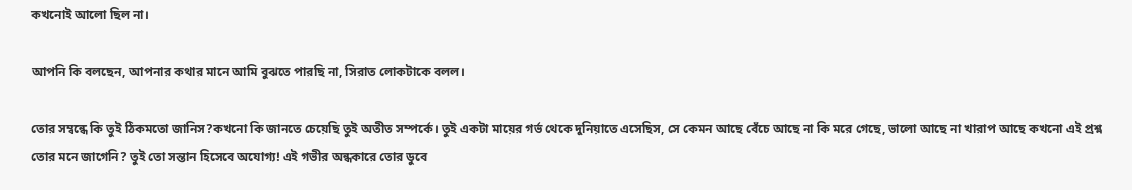কখনোই আলো ছিল না।

আপনি কি বলছেন, আপনার কথার মানে আমি বুঝতে পারছি না, সিরাত লোকটাকে বলল।

তোর সম্বন্ধে কি তুই ঠিকমতো জানিস?কখনো কি জানতে চেয়েছি তুই অতীত সম্পর্কে। তুই একটা মায়ের গর্ভ থেকে দুনিয়াতে এসেছিস, সে কেমন আছে বেঁচে আছে না কি মরে গেছে, ভালো আছে না খারাপ আছে কখনো এই প্রশ্ন তোর মনে জাগেনি? তুই তো সন্তান হিসেবে অযোগ্য! এই গভীর অন্ধকারে তোর ডুবে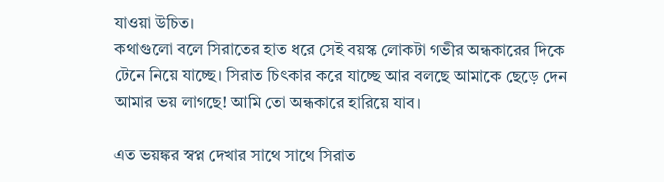যাওয়া উচিত।
কথাগুলো বলে সিরাতের হাত ধরে সেই বয়স্ক লোকটা গভীর অন্ধকারের দিকে টেনে নিয়ে যাচ্ছে। সিরাত চিৎকার করে যাচ্ছে আর বলছে আমাকে ছেড়ে দেন আমার ভয় লাগছে! আমি তো অন্ধকারে হারিয়ে যাব।

এত ভয়ঙ্কর স্বপ্ন দেখার সাথে সাথে সিরাত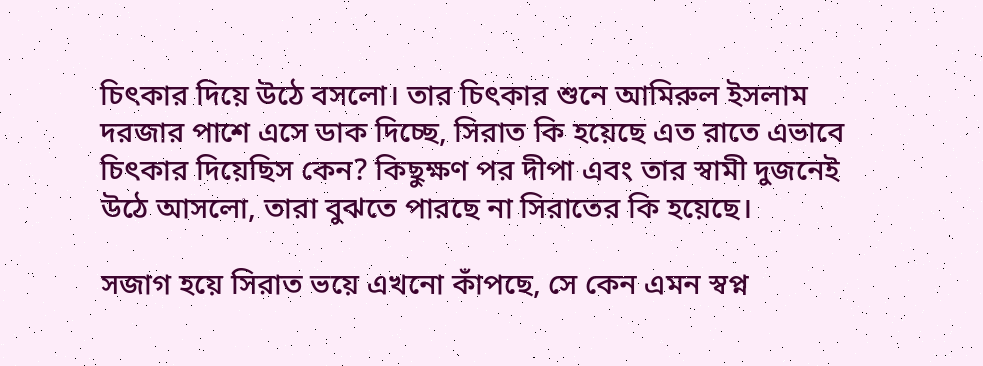চিৎকার দিয়ে উঠে বসলো। তার চিৎকার শুনে আমিরুল ইসলাম দরজার পাশে এসে ডাক দিচ্ছে, সিরাত কি হয়েছে এত রাতে এভাবে চিৎকার দিয়েছিস কেন? কিছুক্ষণ পর দীপা এবং তার স্বামী দুজনেই উঠে আসলো, তারা বুঝতে পারছে না সিরাতের কি হয়েছে।

সজাগ হয়ে সিরাত ভয়ে এখনো কাঁপছে, সে কেন এমন স্বপ্ন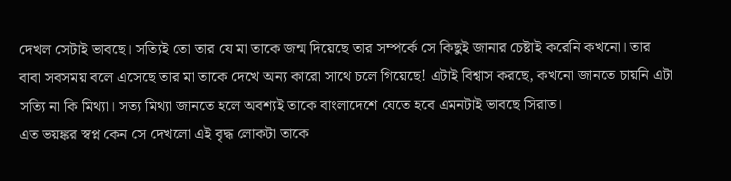দেখল সেটাই ভাবছে। সত্যিই তো তার যে মা তাকে জন্ম দিয়েছে তার সম্পর্কে সে কিছুই জানার চেষ্টাই করেনি কখনো। তার বাবা সবসময় বলে এসেছে তার মা তাকে দেখে অন্য কারো সাথে চলে গিয়েছে! এটাই বিশ্বাস করছে, কখনো জানতে চায়নি এটা সত্যি না কি মিথ্যা। সত্য মিথ্যা জানতে হলে অবশ্যই তাকে বাংলাদেশে যেতে হবে এমনটাই ভাবছে সিরাত।
এত ভয়ঙ্কর স্বপ্ন কেন সে দেখলো এই বৃদ্ধ লোকটা তাকে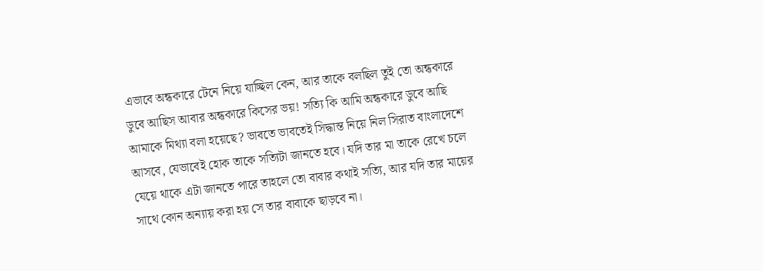এভাবে অন্ধকারে টেনে নিয়ে যাচ্ছিল কেন, আর তাকে বলছিল তুই তো অন্ধকারে ডুবে আছিস আবার অন্ধকারে কিসের ভয়! সত্যি কি আমি অন্ধকারে ডুবে আছি আমাকে মিথ্যা বলা হয়েছে? ভাবতে ভাবতেই সিদ্ধান্ত নিয়ে নিল সিরাত বাংলাদেশে আসবে, যেভাবেই হোক তাকে সত্যিটা জানতে হবে। যদি তার মা তাকে রেখে চলে যেয়ে থাকে এটা জানতে পারে তাহলে তো বাবার কথাই সত্যি, আর যদি তার মায়ের সাথে কোন অন্যায় করা হয় সে তার বাবাকে ছাড়বে না।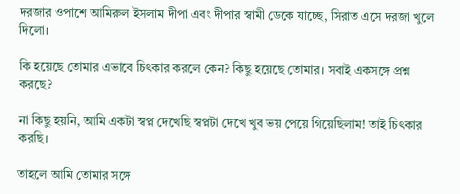দরজার ওপাশে আমিরুল ইসলাম দীপা এবং দীপার স্বামী ডেকে যাচ্ছে, সিরাত এসে দরজা খুলে দিলো।

কি হয়েছে তোমার এভাবে চিৎকার করলে কেন? কিছু হয়েছে তোমার। সবাই একসঙ্গে প্রশ্ন করছে?

না কিছু হয়নি, আমি একটা স্বপ্ন দেখেছি স্বপ্নটা দেখে খুব ভয় পেয়ে গিয়েছিলাম! তাই চিৎকার করছি।

তাহলে আমি তোমার সঙ্গে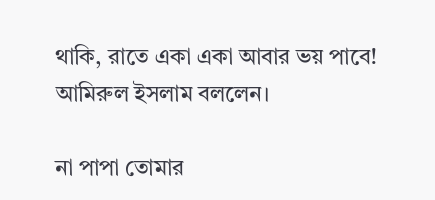থাকি, রাতে একা একা আবার ভয় পাবে! আমিরুল ইসলাম বললেন।

না পাপা তোমার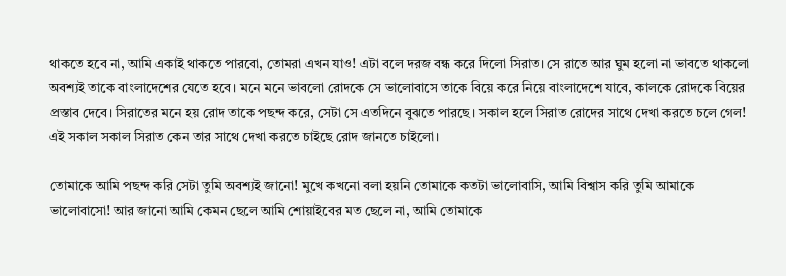থাকতে হবে না, আমি একাই থাকতে পারবো, তোমরা এখন যাও! এটা বলে দরজ বন্ধ করে দিলো সিরাত। সে রাতে আর ঘুম হলো না ভাবতে থাকলো অবশ্যই তাকে বাংলাদেশের যেতে হবে। মনে মনে ভাবলো রোদকে সে ভালোবাসে তাকে বিয়ে করে নিয়ে বাংলাদেশে যাবে, কালকে রোদকে বিয়ের প্রস্তাব দেবে। সিরাতের মনে হয় রোদ তাকে পছন্দ করে, সেটা সে এতদিনে বুঝতে পারছে। সকাল হলে সিরাত রোদের সাথে দেখা করতে চলে গেল! এই সকাল সকাল সিরাত কেন তার সাথে দেখা করতে চাইছে রোদ জানতে চাইলো।

তোমাকে আমি পছন্দ করি সেটা তুমি অবশ্যই জানো! মুখে কখনো বলা হয়নি তোমাকে কতটা ভালোবাসি, আমি বিশ্বাস করি তুমি আমাকে ভালোবাসো! আর জানো আমি কেমন ছেলে আমি শোয়াইবের মত ছেলে না, আমি তোমাকে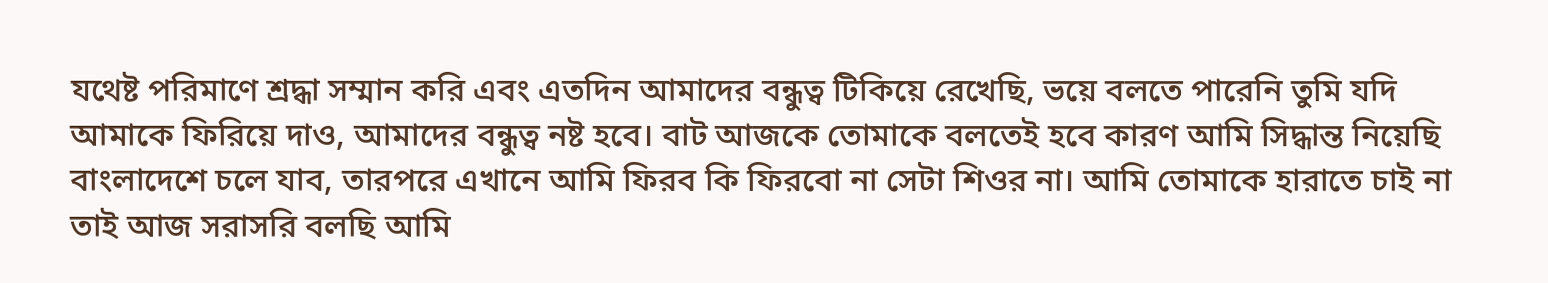যথেষ্ট পরিমাণে শ্রদ্ধা সম্মান করি এবং এতদিন আমাদের বন্ধুত্ব টিকিয়ে রেখেছি, ভয়ে বলতে পারেনি তুমি যদি আমাকে ফিরিয়ে দাও, আমাদের বন্ধুত্ব নষ্ট হবে। বাট আজকে তোমাকে বলতেই হবে কারণ আমি সিদ্ধান্ত নিয়েছি বাংলাদেশে চলে যাব, তারপরে এখানে আমি ফিরব কি ফিরবো না সেটা শিওর না। আমি তোমাকে হারাতে চাই না তাই আজ সরাসরি বলছি আমি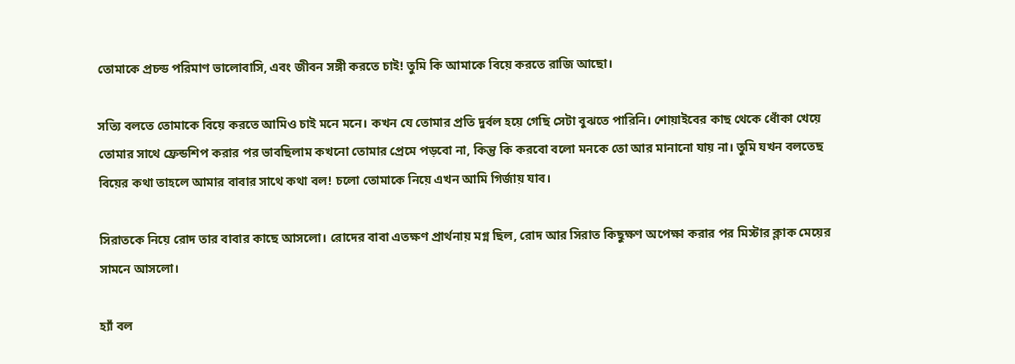তোমাকে প্রচন্ড পরিমাণ ভালোবাসি, এবং জীবন সঙ্গী করতে চাই! তুমি কি আমাকে বিয়ে করতে রাজি আছো।

সত্যি বলতে তোমাকে বিয়ে করতে আমিও চাই মনে মনে। কখন যে তোমার প্রতি দুর্বল হয়ে গেছি সেটা বুঝতে পারিনি। শোয়াইবের কাছ থেকে ধোঁকা খেয়ে তোমার সাথে ফ্রেন্ডশিপ করার পর ভাবছিলাম কখনো তোমার প্রেমে পড়বো না, কিন্তু কি করবো বলো মনকে তো আর মানানো যায় না। তুমি যখন বলতেছ বিয়ের কথা তাহলে আমার বাবার সাথে কথা বল! চলো তোমাকে নিয়ে এখন আমি গির্জায় যাব।

সিরাতকে নিয়ে রোদ তার বাবার কাছে আসলো। রোদের বাবা এতক্ষণ প্রার্থনায় মগ্ন ছিল, রোদ আর সিরাত কিছুক্ষণ অপেক্ষা করার পর মিস্টার ক্লাক মেয়ের সামনে আসলো।

হ্যাঁ বল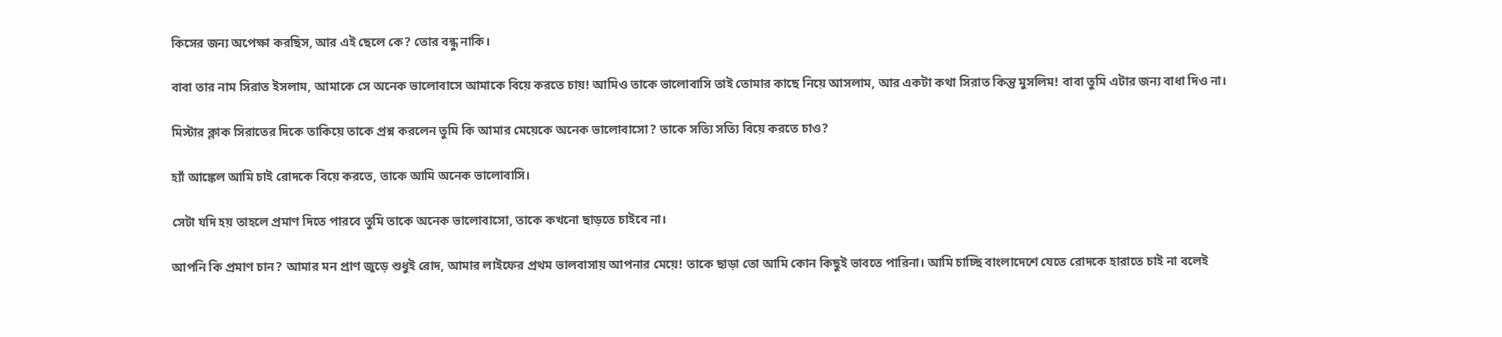কিসের জন্য অপেক্ষা করছিস, আর এই ছেলে কে? তোর বন্ধু নাকি।

বাবা তার নাম সিরাত ইসলাম, আমাকে সে অনেক ভালোবাসে আমাকে বিয়ে করতে চায়! আমিও তাকে ভালোবাসি তাই তোমার কাছে নিয়ে আসলাম, আর একটা কথা সিরাত কিন্তু মুসলিম! বাবা তুমি এটার জন্য বাধা দিও না।

মিস্টার ক্লাক সিরাতের দিকে তাকিয়ে তাকে প্রশ্ন করলেন তুমি কি আমার মেয়েকে অনেক ভালোবাসো? তাকে সত্যি সত্যি বিয়ে করতে চাও?

হ্যাঁ আঙ্কেল আমি চাই রোদকে বিয়ে করতে, তাকে আমি অনেক ভালোবাসি।

সেটা যদি হয় তাহলে প্রমাণ দিতে পারবে তুমি তাকে অনেক ভালোবাসো, তাকে কখনো ছাড়তে চাইবে না।

আপনি কি প্রমাণ চান? আমার মন প্রাণ জুড়ে শুধুই রোদ, আমার লাইফের প্রথম ভালবাসায় আপনার মেয়ে! তাকে ছাড়া তো আমি কোন কিছুই ভাবতে পারিনা। আমি চাচ্ছি বাংলাদেশে যেতে রোদকে হারাতে চাই না বলেই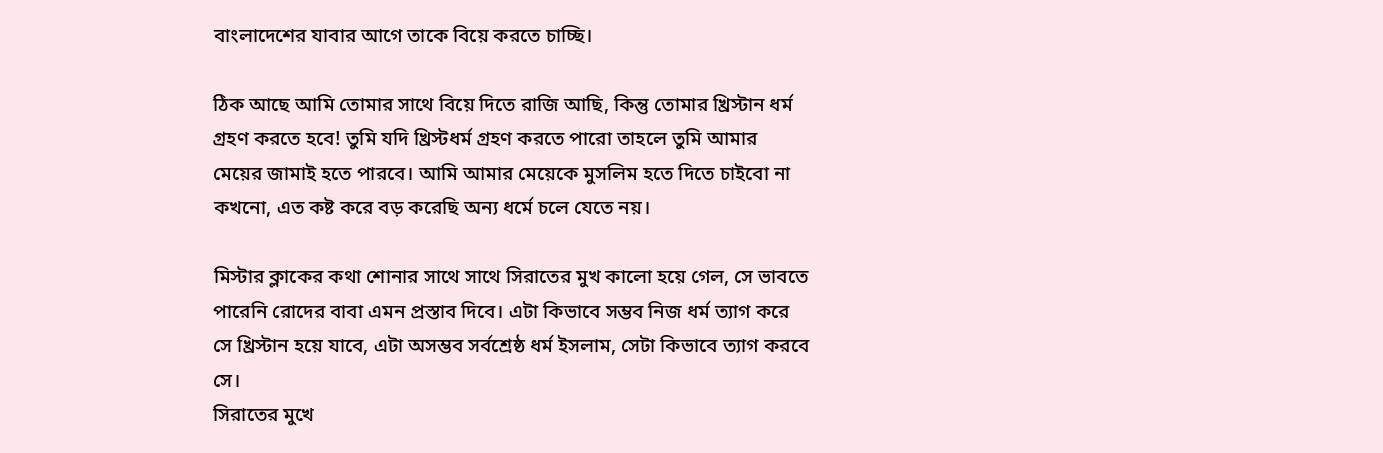বাংলাদেশের যাবার আগে তাকে বিয়ে করতে চাচ্ছি।

ঠিক আছে আমি তোমার সাথে বিয়ে দিতে রাজি আছি, কিন্তু তোমার খ্রিস্টান ধর্ম গ্রহণ করতে হবে! তুমি যদি খ্রিস্টধর্ম গ্রহণ করতে পারো তাহলে তুমি আমার মেয়ের জামাই হতে পারবে। আমি আমার মেয়েকে মুসলিম হতে দিতে চাইবো না কখনো, এত কষ্ট করে বড় করেছি অন্য ধর্মে চলে যেতে নয়।

মিস্টার ক্লাকের কথা শোনার সাথে সাথে সিরাতের মুখ কালো হয়ে গেল, সে ভাবতে পারেনি রোদের বাবা এমন প্রস্তাব দিবে। এটা কিভাবে সম্ভব নিজ ধর্ম ত্যাগ করে সে খ্রিস্টান হয়ে যাবে, এটা অসম্ভব সর্বশ্রেষ্ঠ ধর্ম ইসলাম, সেটা কিভাবে ত্যাগ করবে সে।
সিরাতের মুখে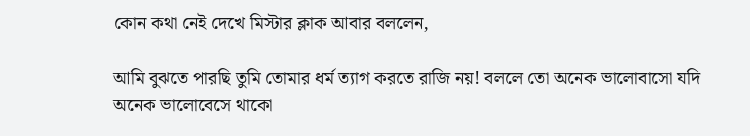কোন কথা নেই দেখে মিস্টার ক্লাক আবার বললেন,

আমি বুঝতে পারছি তুমি তোমার ধর্ম ত্যাগ করতে রাজি নয়! বললে তো অনেক ভালোবাসো যদি অনেক ভালোবেসে থাকো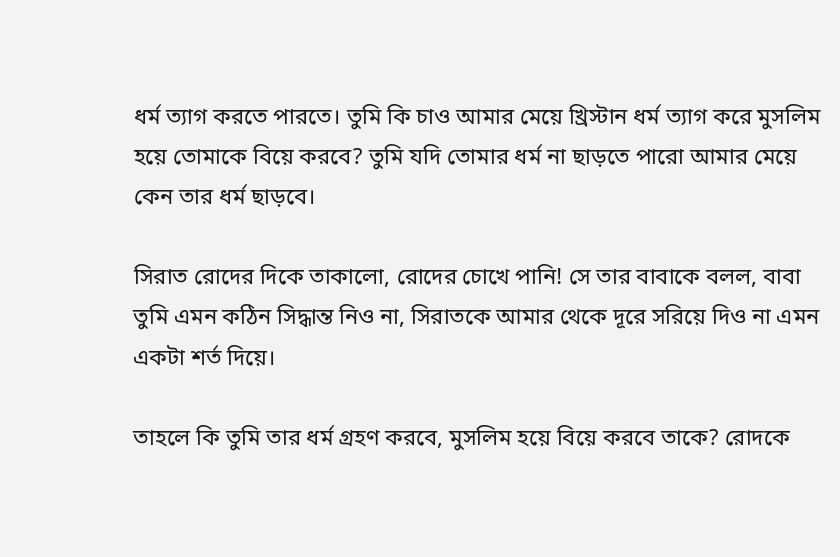ধর্ম ত্যাগ করতে পারতে। তুমি কি চাও আমার মেয়ে খ্রিস্টান ধর্ম ত্যাগ করে মুসলিম হয়ে তোমাকে বিয়ে করবে? তুমি যদি তোমার ধর্ম না ছাড়তে পারো আমার মেয়ে কেন তার ধর্ম ছাড়বে।

সিরাত রোদের দিকে তাকালো, রোদের চোখে পানি! সে তার বাবাকে বলল, বাবা তুমি এমন কঠিন সিদ্ধান্ত নিও না, সিরাতকে আমার থেকে দূরে সরিয়ে দিও না এমন একটা শর্ত দিয়ে।

তাহলে কি তুমি তার ধর্ম গ্রহণ করবে, মুসলিম হয়ে বিয়ে করবে তাকে? রোদকে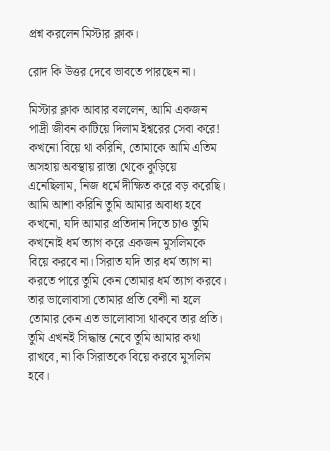প্রশ্ন করলেন মিস্টার ক্লাক।

রোদ কি উত্তর দেবে ভাবতে পারছেন না।

মিস্টার ক্লাক আবার বললেন, আমি একজন পাদ্রী জীবন কাটিয়ে দিলাম ইশ্বরের সেবা করে! কখনো বিয়ে থা করিনি, তোমাকে আমি এতিম অসহায় অবস্থায় রাস্তা থেকে কুড়িয়ে এনেছিলাম, নিজ ধর্মে দীক্ষিত করে বড় করেছি। আমি আশা করিনি তুমি আমার অবাধ্য হবে কখনো, যদি আমার প্রতিদান দিতে চাও তুমি কখনোই ধর্ম ত্যাগ করে একজন মুসলিমকে বিয়ে করবে না। সিরাত যদি তার ধর্ম ত্যাগ না করতে পারে তুমি কেন তোমার ধর্ম ত্যাগ করবে। তার ভালোবাসা তোমার প্রতি বেশী না হলে তোমার কেন এত ভালোবাসা থাকবে তার প্রতি। তুমি এখনই সিদ্ধান্ত নেবে তুমি আমার কথা রাখবে, না কি সিরাতকে বিয়ে করবে মুসলিম হবে।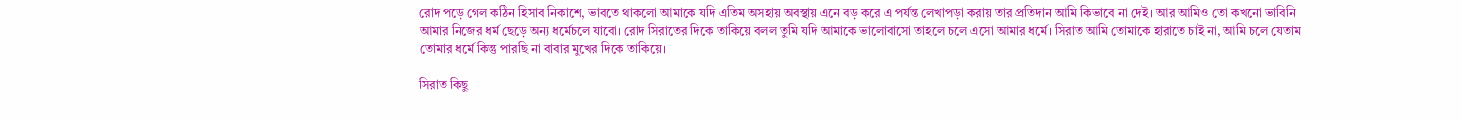রোদ পড়ে গেল কঠিন হিসাব নিকাশে, ভাবতে থাকলো আমাকে যদি এতিম অসহায় অবস্থায় এনে বড় করে এ পর্যন্ত লেখাপড়া করায় তার প্রতিদান আমি কিভাবে না দেই। আর আমিও তো কখনো ভাবিনি আমার নিজের ধর্ম ছেড়ে অন্য ধর্মেচলে যাবো। রোদ সিরাতের দিকে তাকিয়ে বলল তুমি যদি আমাকে ভালোবাসো তাহলে চলে এসো আমার ধর্মে। সিরাত আমি তোমাকে হারাতে চাই না, আমি চলে যেতাম তোমার ধর্মে কিন্তু পারছি না বাবার মুখের দিকে তাকিয়ে।

সিরাত কিছু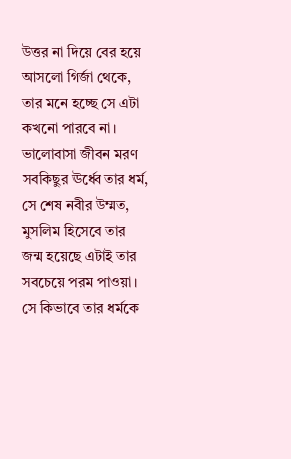উত্তর না দিয়ে বের হয়ে আসলো গির্জা থেকে, তার মনে হচ্ছে সে এটা কখনো পারবে না। ভালোবাসা জীবন মরণ সবকিছুর ঊর্ধ্বে তার ধর্ম, সে শেষ নবীর উম্মত, মুসলিম হিসেবে তার জন্ম হয়েছে এটাই তার সবচেয়ে পরম পাওয়া। সে কিভাবে তার ধর্মকে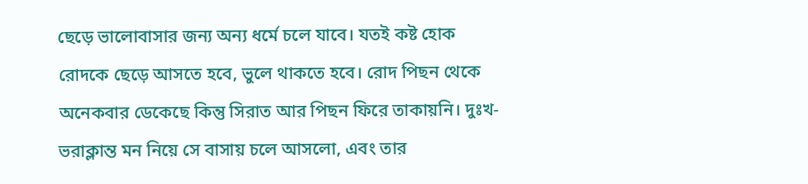ছেড়ে ভালোবাসার জন্য অন্য ধর্মে চলে যাবে। যতই কষ্ট হোক রোদকে ছেড়ে আসতে হবে, ভুলে থাকতে হবে। রোদ পিছন থেকে অনেকবার ডেকেছে কিন্তু সিরাত আর পিছন ফিরে তাকায়নি। দুঃখ-ভরাক্লান্ত মন নিয়ে সে বাসায় চলে আসলো, এবং তার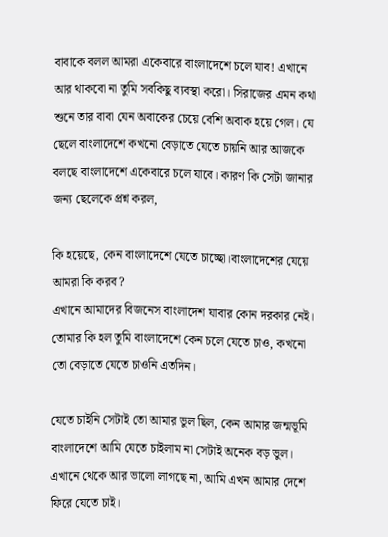বাবাকে বলল আমরা একেবারে বাংলাদেশে চলে যাব! এখানে আর থাকবো না তুমি সবকিছু ব্যবস্থা করো। সিরাজের এমন কথা শুনে তার বাবা যেন অবাকের চেয়ে বেশি অবাক হয়ে গেল। যে ছেলে বাংলাদেশে কখনো বেড়াতে যেতে চায়নি আর আজকে বলছে বাংলাদেশে একেবারে চলে যাবে। কারণ কি সেটা জানার জন্য ছেলেকে প্রশ্ন করল,

কি হয়েছে, কেন বাংলাদেশে যেতে চাচ্ছো।বাংলাদেশের যেয়ে আমরা কি করব?
এখানে আমাদের বিজনেস বাংলাদেশ যাবার কোন দরকার নেই। তোমার কি হল তুমি বাংলাদেশে কেন চলে যেতে চাও, কখনো তো বেড়াতে যেতে চাওনি এতদিন।

যেতে চাইনি সেটাই তো আমার ভুল ছিল, কেন আমার জন্মভূমি বাংলাদেশে আমি যেতে চাইলাম না সেটাই অনেক বড় ভুল। এখানে থেকে আর ভালো লাগছে না, আমি এখন আমার দেশে ফিরে যেতে চাই।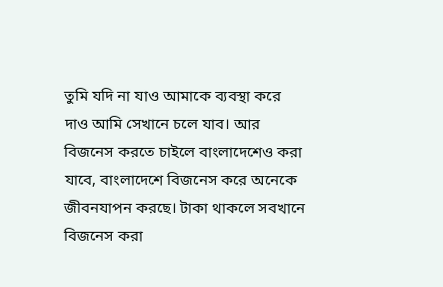তুমি যদি না যাও আমাকে ব্যবস্থা করে দাও আমি সেখানে চলে যাব। আর বিজনেস করতে চাইলে বাংলাদেশেও করা যাবে, বাংলাদেশে বিজনেস করে অনেকে জীবনযাপন করছে। টাকা থাকলে সবখানে বিজনেস করা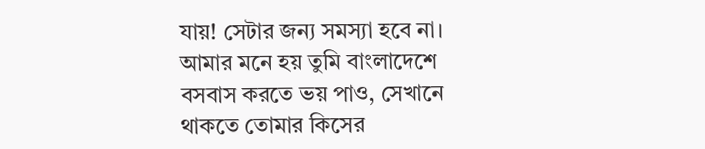যায়! সেটার জন্য সমস্যা হবে না। আমার মনে হয় তুমি বাংলাদেশে বসবাস করতে ভয় পাও, সেখানে থাকতে তোমার কিসের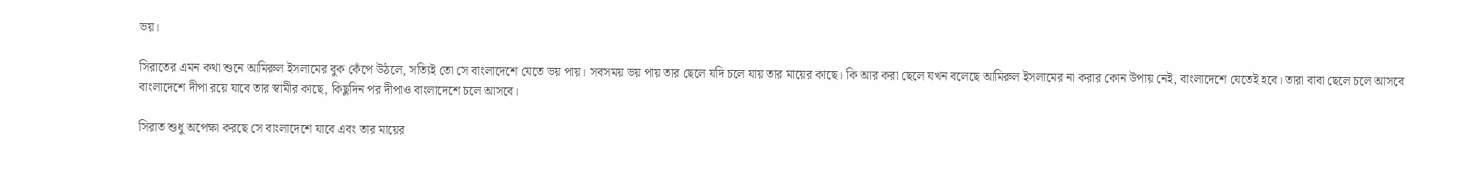ভয়।

সিরাতের এমন কথা শুনে আমিরুল ইসলামের বুক কেঁপে উঠলে, সত্যিই তো সে বাংলাদেশে যেতে ভয় পায়। সবসময় ভয় পায় তার ছেলে যদি চলে যায় তার মায়ের কাছে। কি আর করা ছেলে যখন বলেছে আমিরুল ইসলামের না করার কোন উপায় নেই, বাংলাদেশে যেতেই হবে। তারা বাবা ছেলে চলে আসবে বাংলাদেশে দীপা রয়ে যাবে তার স্বামীর কাছে, কিছুদিন পর দীপাও বাংলাদেশে চলে আসবে।

সিরাত শুধু অপেক্ষা করছে সে বাংলাদেশে যাবে এবং তার মায়ের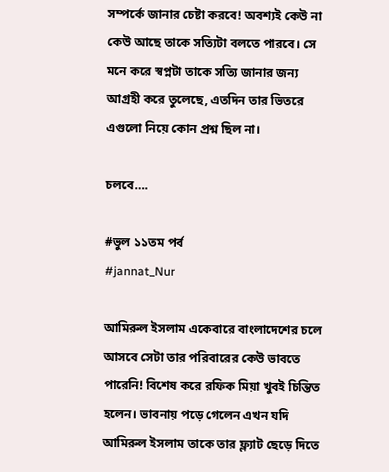সম্পর্কে জানার চেষ্টা করবে! অবশ্যই কেউ না কেউ আছে তাকে সত্যিটা বলতে পারবে। সে মনে করে স্বপ্নটা তাকে সত্যি জানার জন্য আগ্রহী করে তুলেছে, এতদিন তার ভিতরে এগুলো নিয়ে কোন প্রশ্ন ছিল না।

চলবে….

#ভুল ১১তম পর্ব
#jannat_Nur

আমিরুল ইসলাম একেবারে বাংলাদেশের চলে আসবে সেটা তার পরিবারের কেউ ভাবতে পারেনি! বিশেষ করে রফিক মিয়া খুবই চিন্তিত হলেন। ভাবনায় পড়ে গেলেন এখন যদি আমিরুল ইসলাম তাকে তার ফ্ল্যাট ছেড়ে দিতে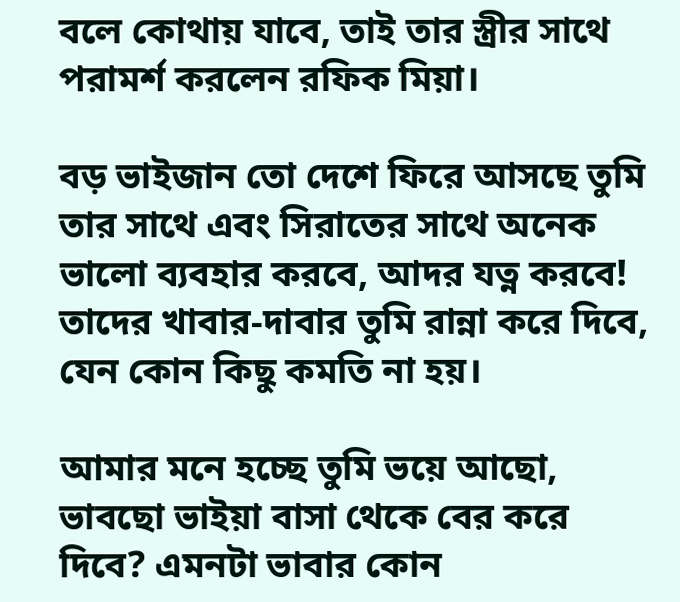বলে কোথায় যাবে, তাই তার স্ত্রীর সাথে পরামর্শ করলেন রফিক মিয়া।

বড় ভাইজান তো দেশে ফিরে আসছে তুমি তার সাথে এবং সিরাতের সাথে অনেক ভালো ব্যবহার করবে, আদর যত্ন করবে! তাদের খাবার-দাবার তুমি রান্না করে দিবে, যেন কোন কিছু কমতি না হয়।

আমার মনে হচ্ছে তুমি ভয়ে আছো, ভাবছো ভাইয়া বাসা থেকে বের করে দিবে? এমনটা ভাবার কোন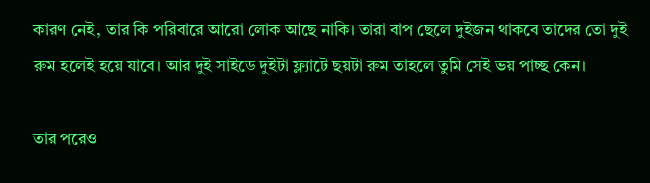কারণ নেই, তার কি পরিবারে আরো লোক আছে নাকি। তারা বাপ ছেলে দুইজন থাকবে তাদের তো দুই রুম হলেই হয়ে যাবে। আর দুই সাইডে দুইটা ফ্ল্যাটে ছয়টা রুম তাহলে তুমি সেই ভয় পাচ্ছ কেন।

তার পরেও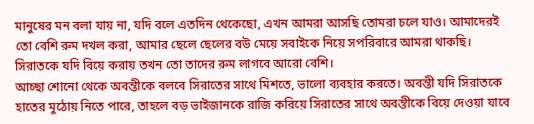মানুষের মন বলা যায় না, যদি বলে এতদিন থেকেছো, এখন আমরা আসছি তোমরা চলে যাও। আমাদেরই তো বেশি রুম দখল করা, আমার ছেলে ছেলের বউ মেয়ে সবাইকে নিয়ে সপরিবারে আমরা থাকছি। সিরাতকে যদি বিয়ে করায় তখন তো তাদের রুম লাগবে আরো বেশি।
আচ্ছা শোনো থেকে অবন্তীকে বলবে সিরাতের সাথে মিশতে, ভালো ব্যবহার করতে। অবন্তী যদি সিরাতকে হাতের মুঠোয় নিতে পারে, তাহলে বড় ভাইজানকে রাজি করিয়ে সিরাতের সাথে অবন্তীকে বিয়ে দেওয়া যাবে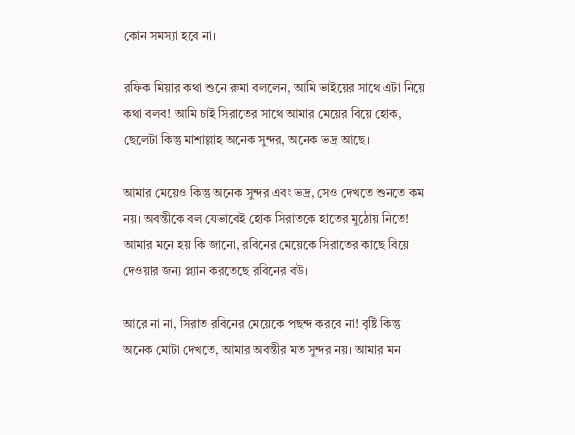কোন সমস্যা হবে না।

রফিক মিয়ার কথা শুনে রুমা বললেন, আমি ভাইয়ের সাথে এটা নিয়ে কথা বলব! আমি চাই সিরাতের সাথে আমার মেয়ের বিয়ে হোক, ছেলেটা কিন্তু মাশাল্লাহ অনেক সুন্দর, অনেক ভদ্র আছে।

আমার মেয়েও কিন্তু অনেক সুন্দর এবং ভদ্র, সেও দেখতে শুনতে কম নয়। অবন্তীকে বল যেভাবেই হোক সিরাতকে হাতের মুঠোয় নিতে! আমার মনে হয় কি জানো, রবিনের মেয়েকে সিরাতের কাছে বিয়ে দেওয়ার জন্য প্ল্যান করতেছে রবিনের বউ।

আরে না না, সিরাত রবিনের মেয়েকে পছন্দ করবে না! বৃষ্টি কিন্তু অনেক মোটা দেখতে, আমার অবন্তীর মত সুন্দর নয়। আমার মন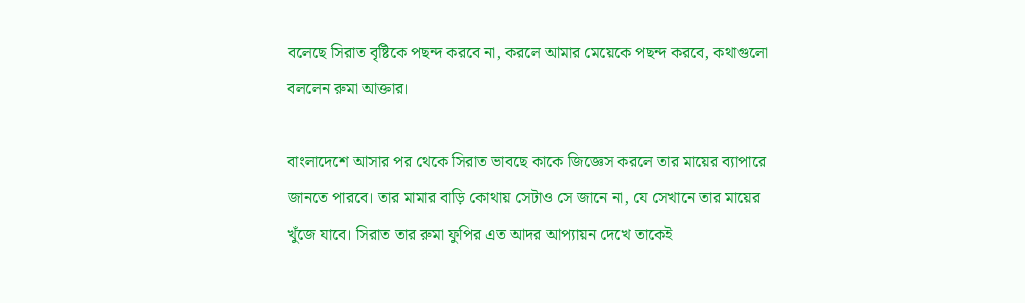বলেছে সিরাত বৃষ্টিকে পছন্দ করবে না, করলে আমার মেয়েকে পছন্দ করবে, কথাগুলো বললেন রুমা আক্তার।

বাংলাদেশে আসার পর থেকে সিরাত ভাবছে কাকে জিজ্ঞেস করলে তার মায়ের ব্যাপারে জানতে পারবে। তার মামার বাড়ি কোথায় সেটাও সে জানে না, যে সেখানে তার মায়ের খুঁজে যাবে। সিরাত তার রুমা ফুপির এত আদর আপ্যায়ন দেখে তাকেই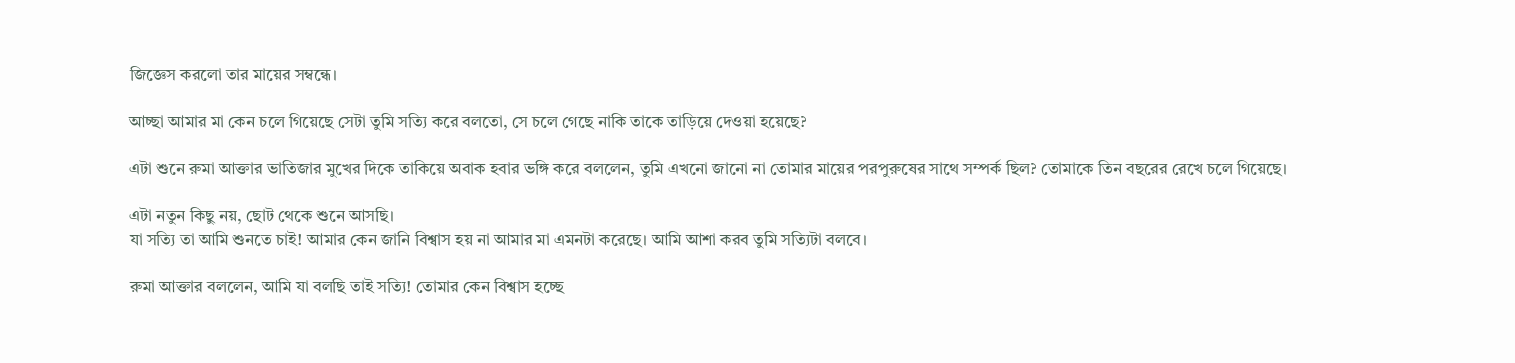জিজ্ঞেস করলো তার মায়ের সম্বন্ধে।

আচ্ছা আমার মা কেন চলে গিয়েছে সেটা তুমি সত্যি করে বলতো, সে চলে গেছে নাকি তাকে তাড়িয়ে দেওয়া হয়েছে?

এটা শুনে রুমা আক্তার ভাতিজার মুখের দিকে তাকিয়ে অবাক হবার ভঙ্গি করে বললেন, তুমি এখনো জানো না তোমার মায়ের পরপুরুষের সাথে সম্পর্ক ছিল? তোমাকে তিন বছরের রেখে চলে গিয়েছে।

এটা নতুন কিছু নয়, ছোট থেকে শুনে আসছি।
যা সত্যি তা আমি শুনতে চাই! আমার কেন জানি বিশ্বাস হয় না আমার মা এমনটা করেছে। আমি আশা করব তুমি সত্যিটা বলবে।

রুমা আক্তার বললেন, আমি যা বলছি তাই সত্যি! তোমার কেন বিশ্বাস হচ্ছে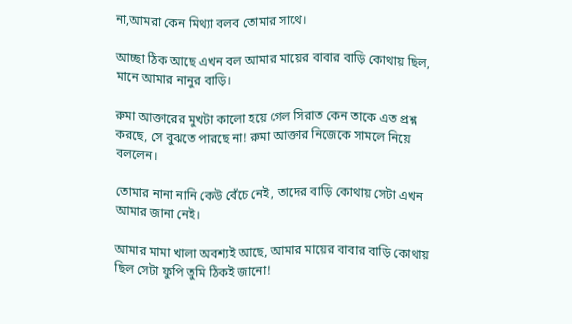না,আমরা কেন মিথ্যা বলব তোমার সাথে।

আচ্ছা ঠিক আছে এখন বল আমার মায়ের বাবার বাড়ি কোথায় ছিল, মানে আমার নানুর বাড়ি।

রুমা আক্তারের মুখটা কালো হয়ে গেল সিরাত কেন তাকে এত প্রশ্ন করছে, সে বুঝতে পারছে না! রুমা আক্তার নিজেকে সামলে নিয়ে বললেন।

তোমার নানা নানি কেউ বেঁচে নেই, তাদের বাড়ি কোথায় সেটা এখন আমার জানা নেই।

আমার মামা খালা অবশ্যই আছে, আমার মায়ের বাবার বাড়ি কোথায় ছিল সেটা ফুপি তুমি ঠিকই জানো!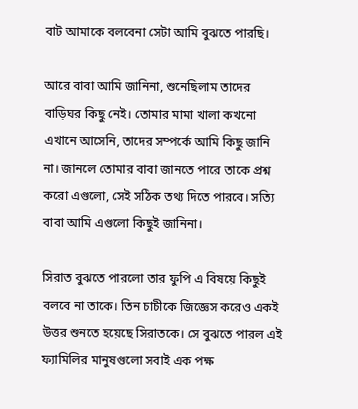বাট আমাকে বলবেনা সেটা আমি বুঝতে পারছি।

আরে বাবা আমি জানিনা, শুনেছিলাম তাদের বাড়িঘর কিছু নেই। তোমার মামা খালা কখনো এখানে আসেনি, তাদের সম্পর্কে আমি কিছু জানি না। জানলে তোমার বাবা জানতে পারে তাকে প্রশ্ন করো এগুলো, সেই সঠিক তথ্য দিতে পারবে। সত্যি বাবা আমি এগুলো কিছুই জানিনা।

সিরাত বুঝতে পারলো তার ফুপি এ বিষয়ে কিছুই বলবে না তাকে। তিন চাচীকে জিজ্ঞেস করেও একই উত্তর শুনতে হয়েছে সিরাতকে। সে বুঝতে পারল এই ফ্যামিলির মানুষগুলো সবাই এক পক্ষ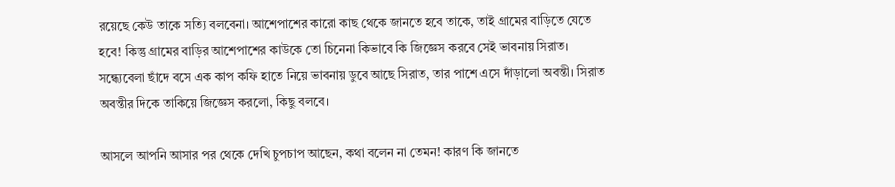রয়েছে কেউ তাকে সত্যি বলবেনা। আশেপাশের কারো কাছ থেকে জানতে হবে তাকে, তাই গ্রামের বাড়িতে যেতে হবে! কিন্তু গ্রামের বাড়ির আশেপাশের কাউকে তো চিনেনা কিভাবে কি জিজ্ঞেস করবে সেই ভাবনায় সিরাত। সন্ধ্যেবেলা ছাঁদে বসে এক কাপ কফি হাতে নিয়ে ভাবনায় ডুবে আছে সিরাত, তার পাশে এসে দাঁড়ালো অবন্তী। সিরাত অবন্তীর দিকে তাকিয়ে জিজ্ঞেস করলো, কিছু বলবে।

আসলে আপনি আসার পর থেকে দেখি চুপচাপ আছেন, কথা বলেন না তেমন! কারণ কি জানতে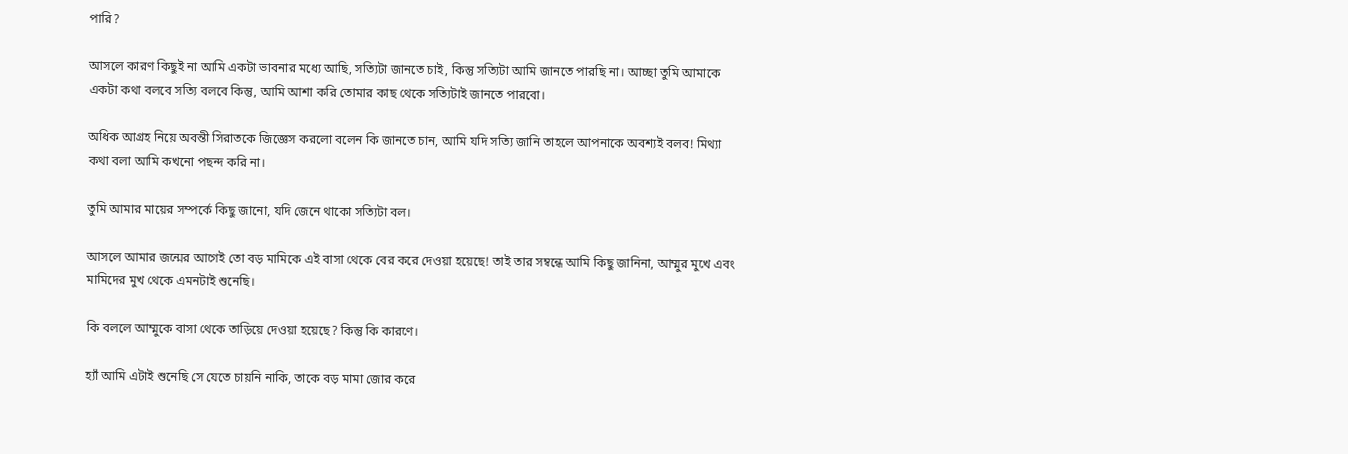পারি?

আসলে কারণ কিছুই না আমি একটা ভাবনার মধ্যে আছি, সত্যিটা জানতে চাই, কিন্তু সত্যিটা আমি জানতে পারছি না। আচ্ছা তুমি আমাকে একটা কথা বলবে সত্যি বলবে কিন্তু, আমি আশা করি তোমার কাছ থেকে সত্যিটাই জানতে পারবো।

অধিক আগ্রহ নিয়ে অবন্তী সিরাতকে জিজ্ঞেস করলো বলেন কি জানতে চান, আমি যদি সত্যি জানি তাহলে আপনাকে অবশ্যই বলব! মিথ্যা কথা বলা আমি কখনো পছন্দ করি না।

তুমি আমার মায়ের সম্পর্কে কিছু জানো, যদি জেনে থাকো সত্যিটা বল।

আসলে আমার জন্মের আগেই তো বড় মামিকে এই বাসা থেকে বের করে দেওয়া হয়েছে! তাই তার সম্বন্ধে আমি কিছু জানিনা, আম্মুর মুখে এবং মামিদের মুখ থেকে এমনটাই শুনেছি।

কি বললে আম্মুকে বাসা থেকে তাড়িয়ে দেওয়া হয়েছে? কিন্তু কি কারণে।

হ্যাঁ আমি এটাই শুনেছি সে যেতে চায়নি নাকি, তাকে বড় মামা জোর করে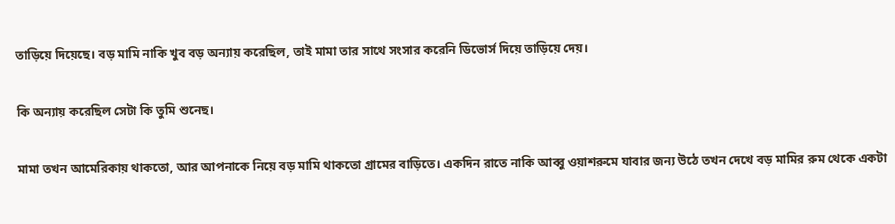তাড়িয়ে দিয়েছে। বড় মামি নাকি খুব বড় অন্যায় করেছিল, তাই মামা তার সাথে সংসার করেনি ডিভোর্স দিয়ে তাড়িয়ে দেয়।

কি অন্যায় করেছিল সেটা কি তুমি শুনেছ।

মামা তখন আমেরিকায় থাকতো, আর আপনাকে নিয়ে বড় মামি থাকতো গ্রামের বাড়িতে। একদিন রাতে নাকি আব্বু ওয়াশরুমে যাবার জন্য উঠে তখন দেখে বড় মামির রুম থেকে একটা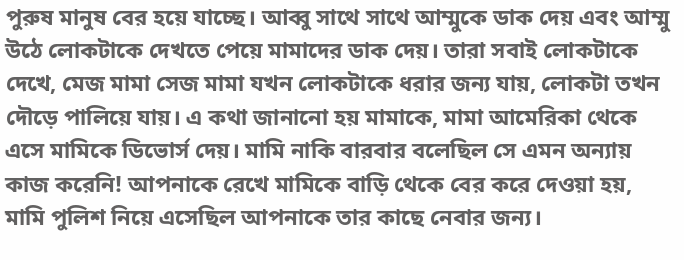পুরুষ মানুষ বের হয়ে যাচ্ছে। আব্বু সাথে সাথে আম্মুকে ডাক দেয় এবং আম্মু উঠে লোকটাকে দেখতে পেয়ে মামাদের ডাক দেয়। তারা সবাই লোকটাকে দেখে, মেজ মামা সেজ মামা যখন লোকটাকে ধরার জন্য যায়, লোকটা তখন দৌড়ে পালিয়ে যায়। এ কথা জানানো হয় মামাকে, মামা আমেরিকা থেকে এসে মামিকে ডিভোর্স দেয়। মামি নাকি বারবার বলেছিল সে এমন অন্যায় কাজ করেনি! আপনাকে রেখে মামিকে বাড়ি থেকে বের করে দেওয়া হয়, মামি পুলিশ নিয়ে এসেছিল আপনাকে তার কাছে নেবার জন্য।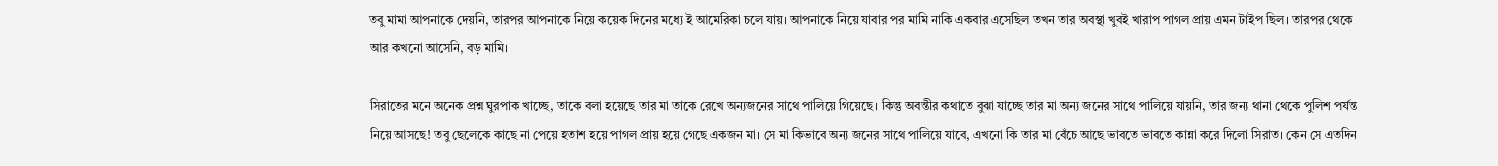তবু মামা আপনাকে দেয়নি, তারপর আপনাকে নিয়ে কয়েক দিনের মধ্যে ই আমেরিকা চলে যায়। আপনাকে নিয়ে যাবার পর মামি নাকি একবার এসেছিল তখন তার অবস্থা খুবই খারাপ পাগল প্রায় এমন টাইপ ছিল। তারপর থেকে আর কখনো আসেনি, বড় মামি।

সিরাতের মনে অনেক প্রশ্ন ঘুরপাক খাচ্ছে, তাকে বলা হয়েছে তার মা তাকে রেখে অন্যজনের সাথে পালিয়ে গিয়েছে। কিন্তু অবন্তীর কথাতে বুঝা যাচ্ছে তার মা অন্য জনের সাথে পালিয়ে যায়নি, তার জন্য থানা থেকে পুলিশ পর্যন্ত নিয়ে আসছে! তবু ছেলেকে কাছে না পেয়ে হতাশ হয়ে পাগল প্রায় হয়ে গেছে একজন মা। সে মা কিভাবে অন্য জনের সাথে পালিয়ে যাবে, এখনো কি তার মা বেঁচে আছে ভাবতে ভাবতে কান্না করে দিলো সিরাত। কেন সে এতদিন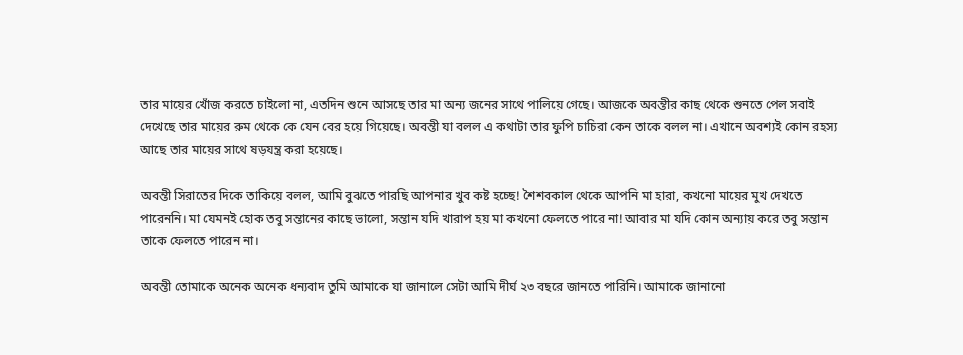তার মায়ের খোঁজ করতে চাইলো না, এতদিন শুনে আসছে তার মা অন্য জনের সাথে পালিয়ে গেছে। আজকে অবন্তীর কাছ থেকে শুনতে পেল সবাই দেখেছে তার মায়ের রুম থেকে কে যেন বের হয়ে গিয়েছে। অবন্তী যা বলল এ কথাটা তার ফুপি চাচিরা কেন তাকে বলল না। এখানে অবশ্যই কোন রহস্য আছে তার মায়ের সাথে ষড়যন্ত্র করা হয়েছে।

অবন্তী সিরাতের দিকে তাকিয়ে বলল, আমি বুঝতে পারছি আপনার খুব কষ্ট হচ্ছে! শৈশবকাল থেকে আপনি মা হারা, কখনো মায়ের মুখ দেখতে পারেননি। মা যেমনই হোক তবু সন্তানের কাছে ভালো, সন্তান যদি খারাপ হয় মা কখনো ফেলতে পারে না! আবার মা যদি কোন অন্যায় করে তবু সন্তান তাকে ফেলতে পারেন না।

অবন্তী তোমাকে অনেক অনেক ধন্যবাদ তুমি আমাকে যা জানালে সেটা আমি দীর্ঘ ২৩ বছরে জানতে পারিনি। আমাকে জানানো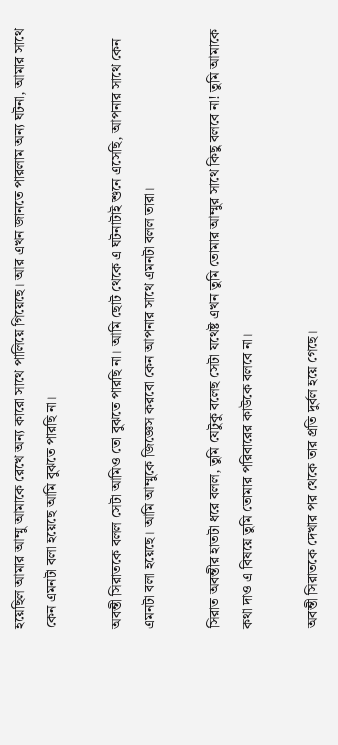হয়েছিল আমার আম্মু আমাকে রেখে অন্য কারো সাথে পালিয়ে গিয়েছে। আর এখন জানতে পারলাম অন্য ঘটনা, আমার সাথে কেন এমনটা বলা হয়েছে আমি বুঝতে পারছি না।

অবন্তী সিরাতকে বলল সেটা আমিও তো বুঝতে পারছি না। আমি ছোট থেকে এ ঘটনাটাই শুনে এসেছি, আপনার সাথে কেন এমনটা বলা হয়েছে। আমি আম্মুকে জিজ্ঞেস করবো কেন আপনার সাথে এমনটা বলল তারা।

সিরাত অবন্তীর হাতটা ধরে বলল, তুমি যেটুকু বলেছ সেটা যথেষ্ট এখন তুমি তোমার আম্মুর সাথে কিছু বলবে না! তুমি আমাকে কথা দাও এ বিষয়ে তুমি তোমার পরিবারের কাউকে বলবে না।

অবন্তী সিরাতকে দেখার পর থেকে তার প্রতি দুর্বল হয়ে গেছে।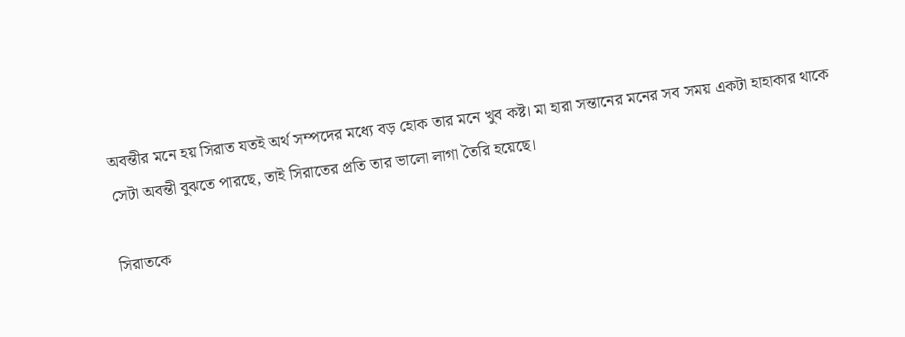অবন্তীর মনে হয় সিরাত যতই অর্থ সম্পদের মধ্যে বড় হোক তার মনে খুব কষ্ট। মা হারা সন্তানের মনের সব সময় একটা হাহাকার থাকে সেটা অবন্তী বুঝতে পারছে, তাই সিরাতের প্রতি তার ভালো লাগা তৈরি হয়েছে।

সিরাতকে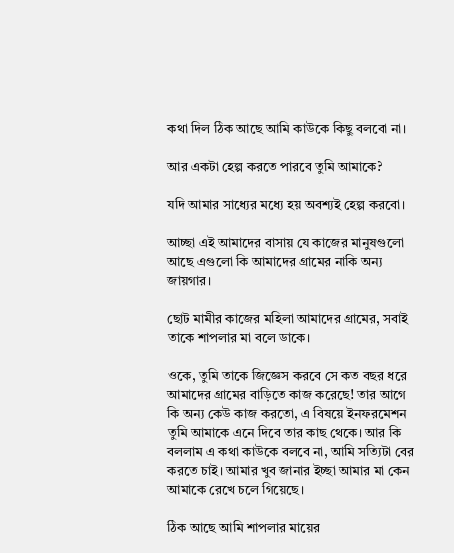কথা দিল ঠিক আছে আমি কাউকে কিছু বলবো না।

আর একটা হেল্প করতে পারবে তুমি আমাকে?

যদি আমার সাধ্যের মধ্যে হয় অবশ্যই হেল্প করবো।

আচ্ছা এই আমাদের বাসায় যে কাজের মানুষগুলো আছে এগুলো কি আমাদের গ্রামের নাকি অন্য জায়গার।

ছোট মামীর কাজের মহিলা আমাদের গ্রামের, সবাই তাকে শাপলার মা বলে ডাকে।

ওকে, তুমি তাকে জিজ্ঞেস করবে সে কত বছর ধরে আমাদের গ্রামের বাড়িতে কাজ করেছে! তার আগে কি অন্য কেউ কাজ করতো, এ বিষয়ে ইনফরমেশন তুমি আমাকে এনে দিবে তার কাছ থেকে। আর কি বললাম এ কথা কাউকে বলবে না, আমি সত্যিটা বের করতে চাই। আমার খুব জানার ইচ্ছা আমার মা কেন আমাকে রেখে চলে গিয়েছে।

ঠিক আছে আমি শাপলার মায়ের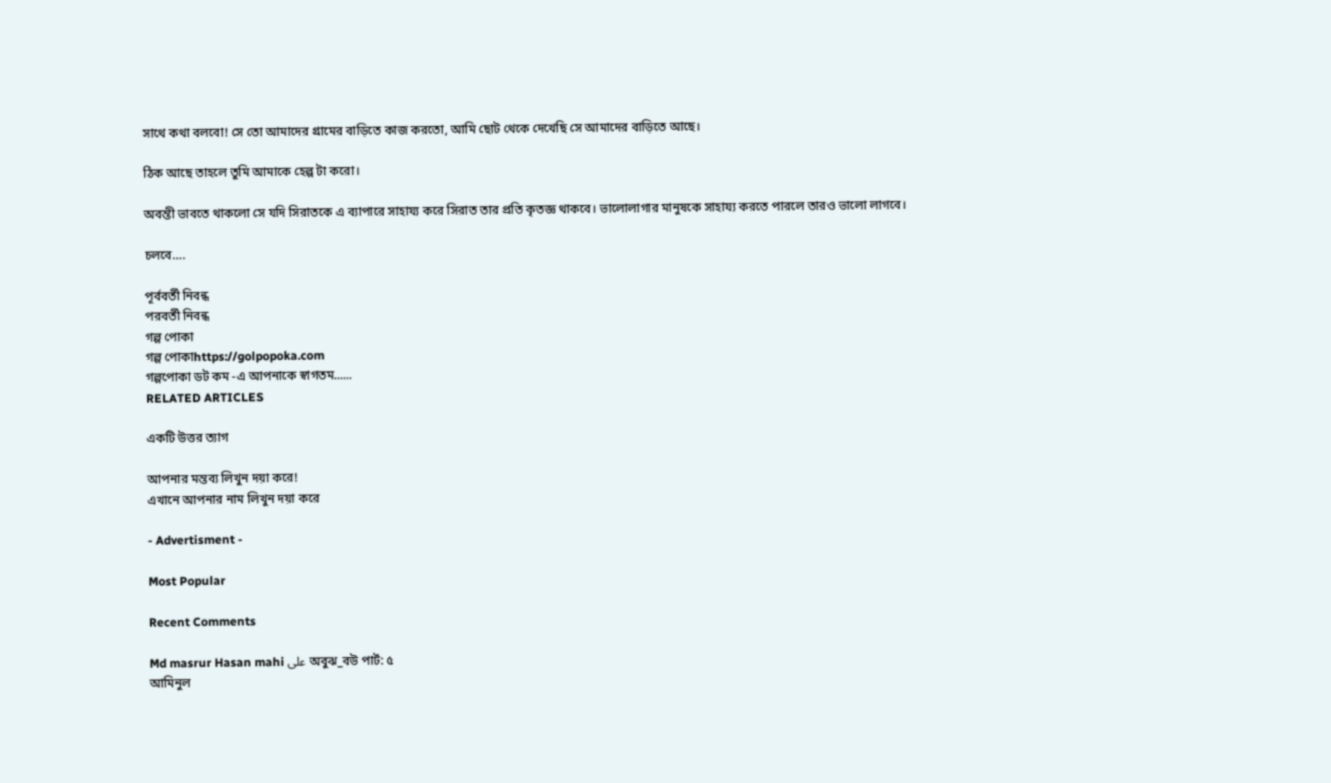সাথে কথা বলবো! সে তো আমাদের গ্রামের বাড়িতে কাজ করতো, আমি ছোট থেকে দেখেছি সে আমাদের বাড়িতে আছে।

ঠিক আছে তাহলে তুমি আমাকে হেল্প টা করো।

অবন্তী ভাবতে থাকলো সে যদি সিরাতকে এ ব্যাপারে সাহায্য করে সিরাত তার প্রতি কৃতজ্ঞ থাকবে। ভালোলাগার মানুষকে সাহায্য করতে পারলে তারও ভালো লাগবে।

চলবে….

পূর্ববর্তী নিবন্ধ
পরবর্তী নিবন্ধ
গল্প পোকা
গল্প পোকাhttps://golpopoka.com
গল্পপোকা ডট কম -এ আপনাকে স্বাগতম......
RELATED ARTICLES

একটি উত্তর ত্যাগ

আপনার মন্তব্য লিখুন দয়া করে!
এখানে আপনার নাম লিখুন দয়া করে

- Advertisment -

Most Popular

Recent Comments

Md masrur Hasan mahi على অবুঝ_বউ পার্ট: ৫
আমিনুল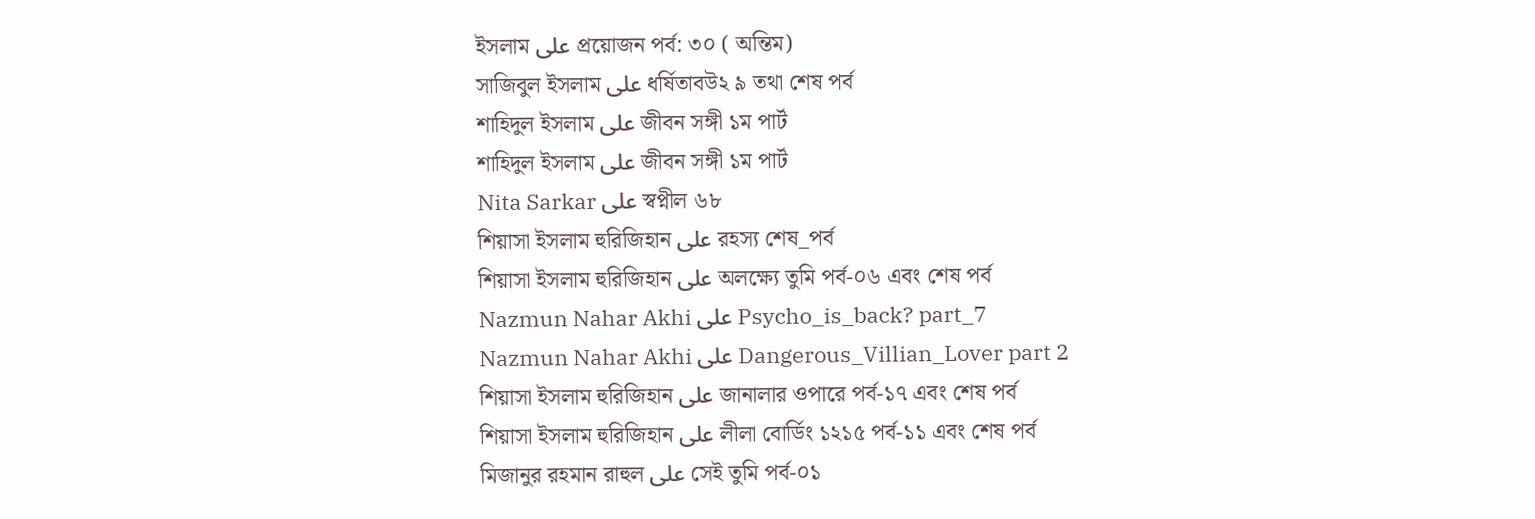ইসলাম على প্রয়োজন পর্ব: ৩০ ( অন্তিম)
সাজিবুল ইসলাম على ধর্ষিতাবউ২ ৯ তথা শেষ পর্ব
শাহিদুল ইসলাম على জীবন সঙ্গী ১ম পার্ট
শাহিদুল ইসলাম على জীবন সঙ্গী ১ম পার্ট
Nita Sarkar على স্বপ্নীল ৬৮
শিয়াসা ইসলাম হুরিজিহান على রহস্য শেষ_পর্ব
শিয়াসা ইসলাম হুরিজিহান على অলক্ষ্যে তুমি পর্ব-০৬ এবং শেষ পর্ব
Nazmun Nahar Akhi على Psycho_is_back? part_7
Nazmun Nahar Akhi على Dangerous_Villian_Lover part 2
শিয়াসা ইসলাম হুরিজিহান على জানালার ওপারে পর্ব-১৭ এবং শেষ পর্ব
শিয়াসা ইসলাম হুরিজিহান على লীলা বোর্ডিং ১২১৫ পর্ব-১১ এবং শেষ পর্ব
মিজানুর রহমান রাহুল على সেই তুমি পর্ব-০১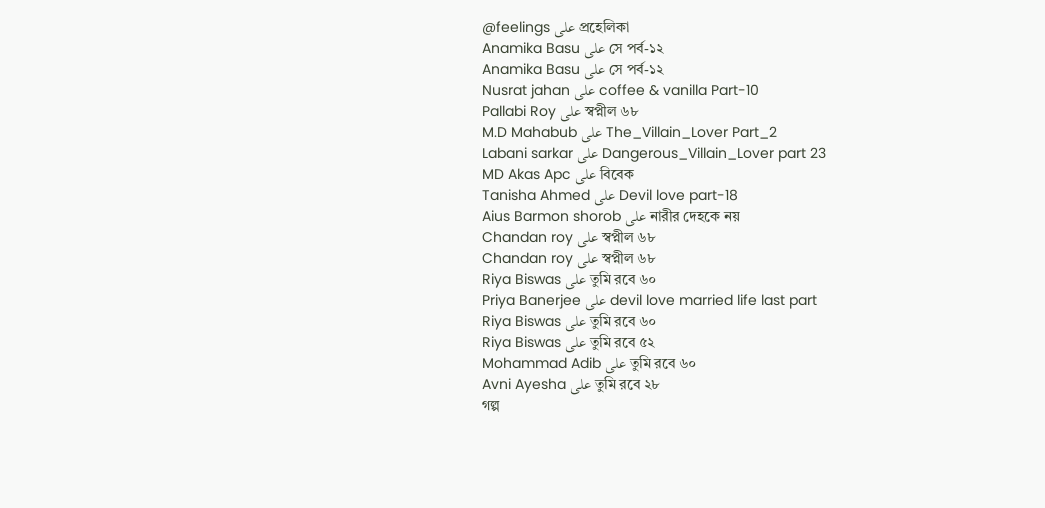@feelings على প্রহেলিকা
Anamika Basu على সে পর্ব-১২
Anamika Basu على সে পর্ব-১২
Nusrat jahan على coffee & vanilla Part-10
Pallabi Roy على স্বপ্নীল ৬৮
M.D Mahabub على The_Villain_Lover Part_2
Labani sarkar على Dangerous_Villain_Lover part 23
MD Akas Apc على বিবেক
Tanisha Ahmed على Devil love part-18
Aius Barmon shorob على নারীর দেহকে নয়
Chandan roy على স্বপ্নীল ৬৮
Chandan roy على স্বপ্নীল ৬৮
Riya Biswas على তুমি রবে ৬০
Priya Banerjee على devil love married life last part
Riya Biswas على তুমি রবে ৬০
Riya Biswas على তুমি রবে ৫২
Mohammad Adib على তুমি রবে ৬০
Avni Ayesha على তুমি রবে ২৮
গল্প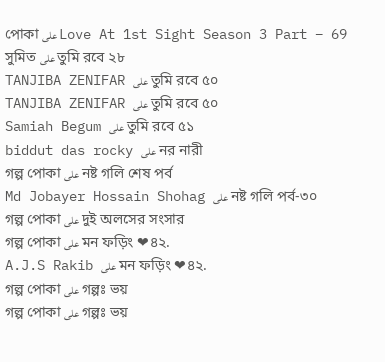পোকা على Love At 1st Sight Season 3 Part – 69
সুমিত على তুমি রবে ২৮
TANJIBA ZENIFAR على তুমি রবে ৫০
TANJIBA ZENIFAR على তুমি রবে ৫০
Samiah Begum على তুমি রবে ৫১
biddut das rocky على নর নারী
গল্প পোকা على নষ্ট গলি শেষ পর্ব
Md Jobayer Hossain Shohag على নষ্ট গলি পর্ব-৩০
গল্প পোকা على দুই অলসের সংসার
গল্প পোকা على মন ফড়িং ❤৪২.
A.J.S Rakib على মন ফড়িং ❤৪২.
গল্প পোকা على গল্পঃ ভয়
গল্প পোকা على গল্পঃ ভয়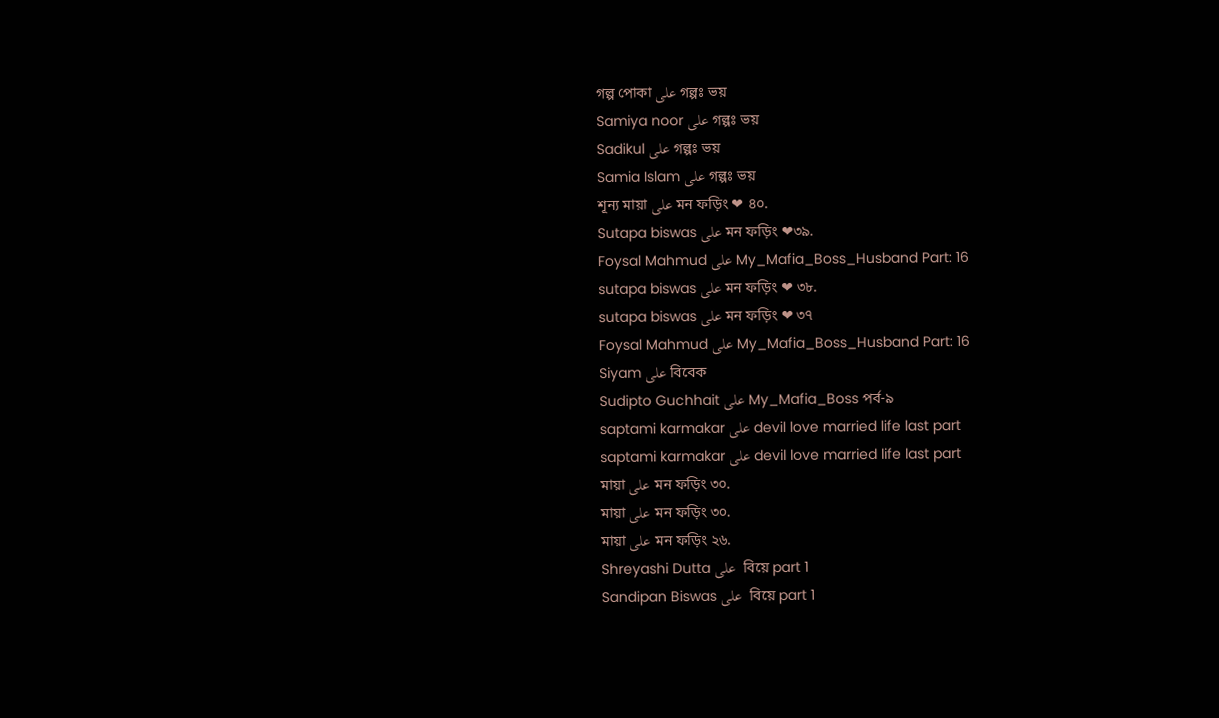গল্প পোকা على গল্পঃ ভয়
Samiya noor على গল্পঃ ভয়
Sadikul على গল্পঃ ভয়
Samia Islam على গল্পঃ ভয়
শূন্য মায়া على মন ফড়িং ❤ ৪০.
Sutapa biswas على মন ফড়িং ❤৩৯.
Foysal Mahmud على My_Mafia_Boss_Husband Part: 16
sutapa biswas على মন ফড়িং ❤ ৩৮.
sutapa biswas على মন ফড়িং ❤ ৩৭
Foysal Mahmud على My_Mafia_Boss_Husband Part: 16
Siyam على বিবেক
Sudipto Guchhait على My_Mafia_Boss পর্ব-৯
saptami karmakar على devil love married life last part
saptami karmakar على devil love married life last part
মায়া على মন ফড়িং ৩০.
মায়া على মন ফড়িং ৩০.
মায়া على মন ফড়িং ২৬.
Shreyashi Dutta على  বিয়ে part 1
Sandipan Biswas على  বিয়ে part 1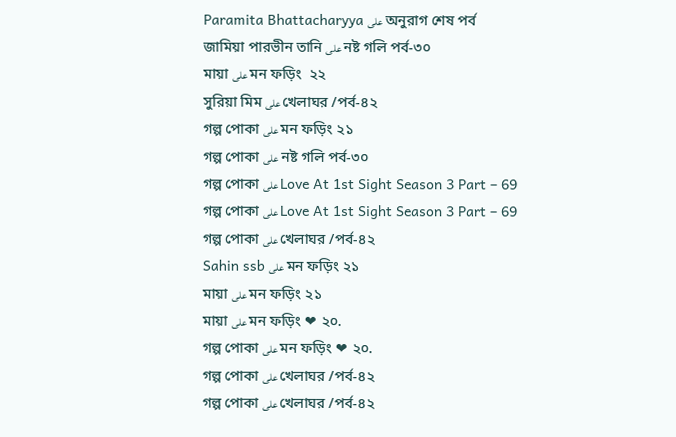Paramita Bhattacharyya على অনুরাগ শেষ পর্ব
জামিয়া পারভীন তানি على নষ্ট গলি পর্ব-৩০
মায়া على মন ফড়িং  ২২
সুরিয়া মিম على খেলাঘর /পর্ব-৪২
গল্প পোকা على মন ফড়িং ২১
গল্প পোকা على নষ্ট গলি পর্ব-৩০
গল্প পোকা على Love At 1st Sight Season 3 Part – 69
গল্প পোকা على Love At 1st Sight Season 3 Part – 69
গল্প পোকা على খেলাঘর /পর্ব-৪২
Sahin ssb على মন ফড়িং ২১
মায়া على মন ফড়িং ২১
মায়া على মন ফড়িং ❤ ২০.
গল্প পোকা على মন ফড়িং ❤ ২০.
গল্প পোকা على খেলাঘর /পর্ব-৪২
গল্প পোকা على খেলাঘর /পর্ব-৪২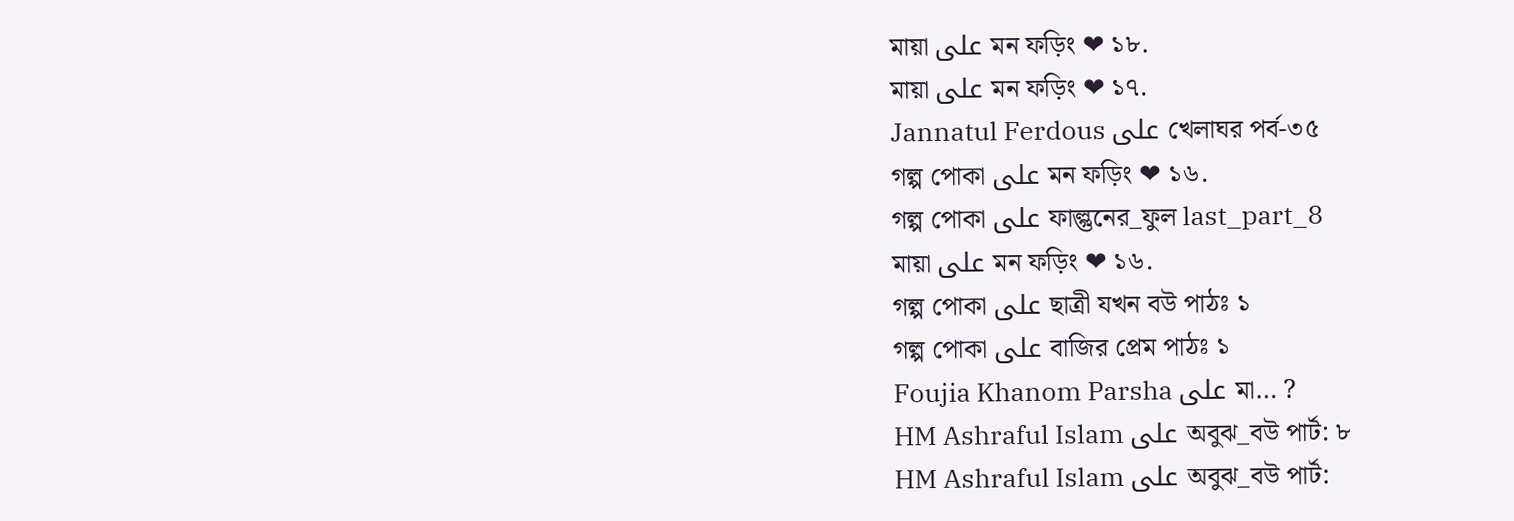মায়া على মন ফড়িং ❤ ১৮.
মায়া على মন ফড়িং ❤ ১৭.
Jannatul Ferdous على খেলাঘর পর্ব-৩৫
গল্প পোকা على মন ফড়িং ❤ ১৬.
গল্প পোকা على ফাল্গুনের_ফুল last_part_8
মায়া على মন ফড়িং ❤ ১৬.
গল্প পোকা على ছাত্রী যখন বউ পাঠঃ ১
গল্প পোকা على বাজির প্রেম পাঠঃ ১
Foujia Khanom Parsha على মা… ?
HM Ashraful Islam على অবুঝ_বউ পার্ট: ৮
HM Ashraful Islam على অবুঝ_বউ পার্ট: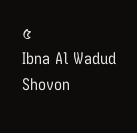৫
Ibna Al Wadud Shovon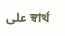على স্বার্থ